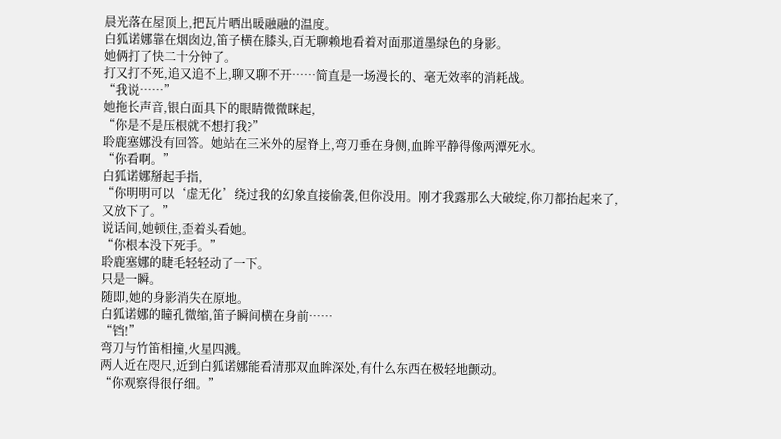晨光落在屋顶上,把瓦片晒出暖融融的温度。
白狐诺娜靠在烟囱边,笛子横在膝头,百无聊赖地看着对面那道墨绿色的身影。
她俩打了快二十分钟了。
打又打不死,追又追不上,聊又聊不开……简直是一场漫长的、毫无效率的消耗战。
“我说……”
她拖长声音,银白面具下的眼睛微微眯起,
“你是不是压根就不想打我?”
聆鹿塞娜没有回答。她站在三米外的屋脊上,弯刀垂在身侧,血眸平静得像两潭死水。
“你看啊。”
白狐诺娜掰起手指,
“你明明可以‘虚无化’绕过我的幻象直接偷袭,但你没用。刚才我露那么大破绽,你刀都抬起来了,又放下了。”
说话间,她顿住,歪着头看她。
“你根本没下死手。”
聆鹿塞娜的睫毛轻轻动了一下。
只是一瞬。
随即,她的身影消失在原地。
白狐诺娜的瞳孔微缩,笛子瞬间横在身前……
“铛!”
弯刀与竹笛相撞,火星四溅。
两人近在咫尺,近到白狐诺娜能看清那双血眸深处,有什么东西在极轻地颤动。
“你观察得很仔细。”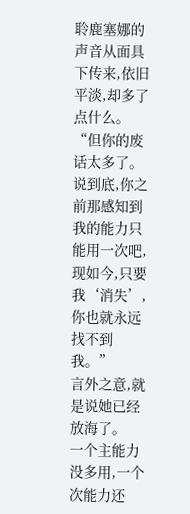聆鹿塞娜的声音从面具下传来,依旧平淡,却多了点什么。
“但你的废话太多了。
说到底,你之前那感知到我的能力只能用一次吧,现如今,只要我‘消失’,你也就永远找不到我。”
言外之意,就是说她已经放海了。
一个主能力没多用,一个次能力还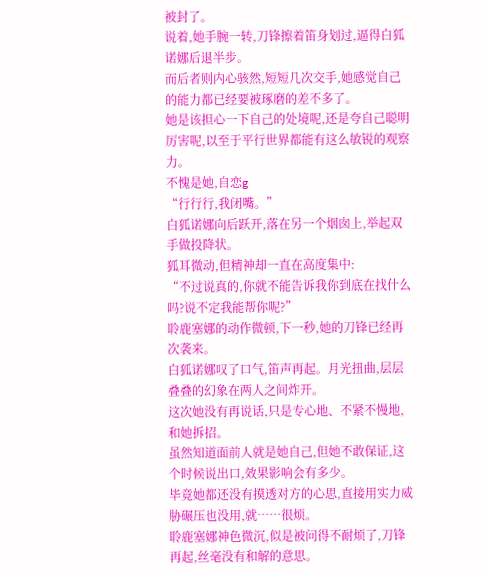被封了。
说着,她手腕一转,刀锋擦着笛身划过,逼得白狐诺娜后退半步。
而后者则内心骇然,短短几次交手,她感觉自己的能力都已经要被琢磨的差不多了。
她是该担心一下自己的处境呢,还是夸自己聪明厉害呢,以至于平行世界都能有这么敏锐的观察力。
不愧是她,自恋g
“行行行,我闭嘴。”
白狐诺娜向后跃开,落在另一个烟囱上,举起双手做投降状。
狐耳微动,但精神却一直在高度集中:
“不过说真的,你就不能告诉我你到底在找什么吗?说不定我能帮你呢?”
聆鹿塞娜的动作微顿,下一秒,她的刀锋已经再次袭来。
白狐诺娜叹了口气,笛声再起。月光扭曲,层层叠叠的幻象在两人之间炸开。
这次她没有再说话,只是专心地、不紧不慢地,和她拆招。
虽然知道面前人就是她自己,但她不敢保证,这个时候说出口,效果影响会有多少。
毕竟她都还没有摸透对方的心思,直接用实力威胁碾压也没用,就……很烦。
聆鹿塞娜神色微沉,似是被问得不耐烦了,刀锋再起,丝毫没有和解的意思。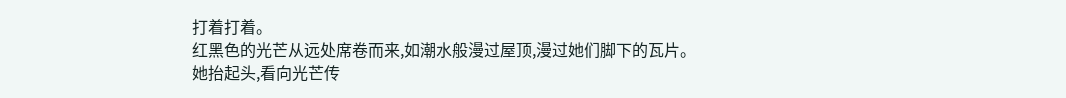打着打着。
红黑色的光芒从远处席卷而来,如潮水般漫过屋顶,漫过她们脚下的瓦片。
她抬起头,看向光芒传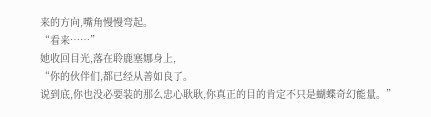来的方向,嘴角慢慢弯起。
“看来……”
她收回目光,落在聆鹿塞娜身上,
“你的伙伴们,都已经从善如良了。
说到底,你也没必要装的那么忠心耿耿,你真正的目的肯定不只是蝴蝶奇幻能量。”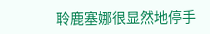聆鹿塞娜很显然地停手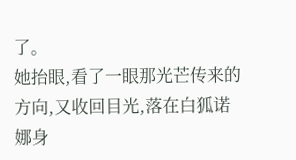了。
她抬眼,看了一眼那光芒传来的方向,又收回目光,落在白狐诺娜身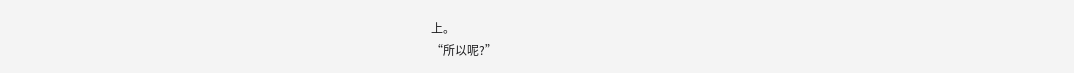上。
“所以呢?”